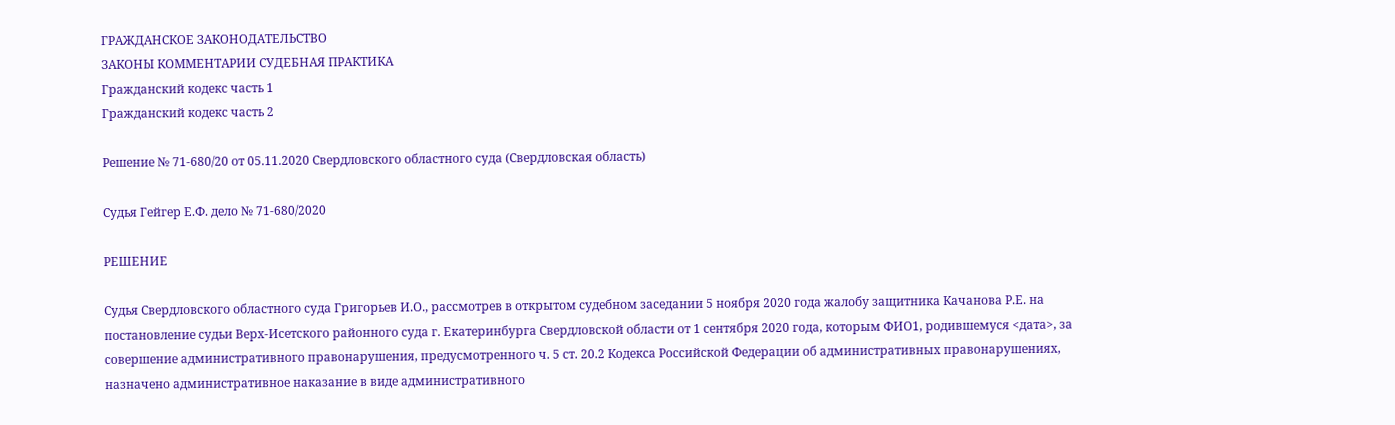ГРАЖДАНСКОЕ ЗАКОНОДАТЕЛЬСТВО
ЗАКОНЫ КОММЕНТАРИИ СУДЕБНАЯ ПРАКТИКА
Гражданский кодекс часть 1
Гражданский кодекс часть 2

Решение № 71-680/20 от 05.11.2020 Свердловского областного суда (Свердловская область)

Судья Гейгер Е.Ф. дело № 71-680/2020

РЕШЕНИЕ

Судья Свердловского областного суда Григорьев И.О., рассмотрев в открытом судебном заседании 5 ноября 2020 года жалобу защитника Качанова Р.Е. на постановление судьи Верх-Исетского районного суда г. Екатеринбурга Свердловской области от 1 сентября 2020 года, которым ФИО1, родившемуся <дата>, за совершение административного правонарушения, предусмотренного ч. 5 ст. 20.2 Кодекса Российской Федерации об административных правонарушениях, назначено административное наказание в виде административного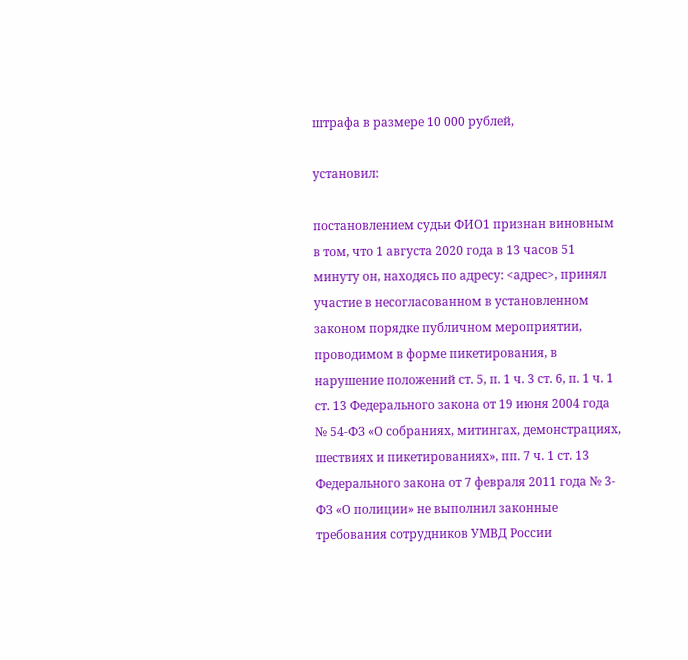штрафа в размере 10 000 рублей,

установил:

постановлением судьи ФИО1 признан виновным в том, что 1 августа 2020 года в 13 часов 51 минуту он, находясь по адресу: <адрес>, принял участие в несогласованном в установленном законом порядке публичном мероприятии, проводимом в форме пикетирования, в нарушение положений ст. 5, п. 1 ч. 3 ст. 6, п. 1 ч. 1 ст. 13 Федерального закона от 19 июня 2004 года № 54-ФЗ «О собраниях, митингах, демонстрациях, шествиях и пикетированиях», пп. 7 ч. 1 ст. 13 Федерального закона от 7 февраля 2011 года № 3-ФЗ «О полиции» не выполнил законные требования сотрудников УМВД России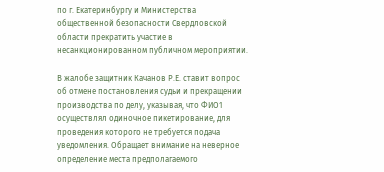по г. Екатеринбургу и Министерства общественной безопасности Свердловской области прекратить участие в несанкционированном публичном мероприятии.

В жалобе защитник Качанов Р.Е. ставит вопрос об отмене постановления судьи и прекращении производства по делу, указывая, что ФИО1 осуществлял одиночное пикетирование, для проведения которого не требуется подача уведомления. Обращает внимание на неверное определение места предполагаемого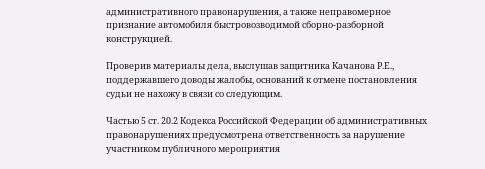административного правонарушения, а также неправомерное признание автомобиля быстровозводимой сборно-разборной конструкцией.

Проверив материалы дела, выслушав защитника Качанова Р.Е., поддержавшего доводы жалобы, оснований к отмене постановления судьи не нахожу в связи со следующим.

Частью 5 ст. 20.2 Кодекса Российской Федерации об административных правонарушениях предусмотрена ответственность за нарушение участником публичного мероприятия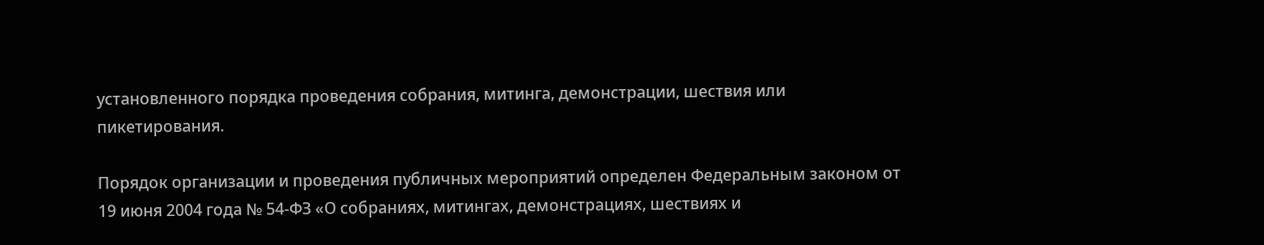установленного порядка проведения собрания, митинга, демонстрации, шествия или пикетирования.

Порядок организации и проведения публичных мероприятий определен Федеральным законом от 19 июня 2004 года № 54-ФЗ «О собраниях, митингах, демонстрациях, шествиях и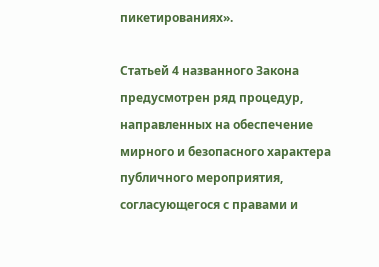пикетированиях».

Статьей 4 названного Закона предусмотрен ряд процедур, направленных на обеспечение мирного и безопасного характера публичного мероприятия, согласующегося с правами и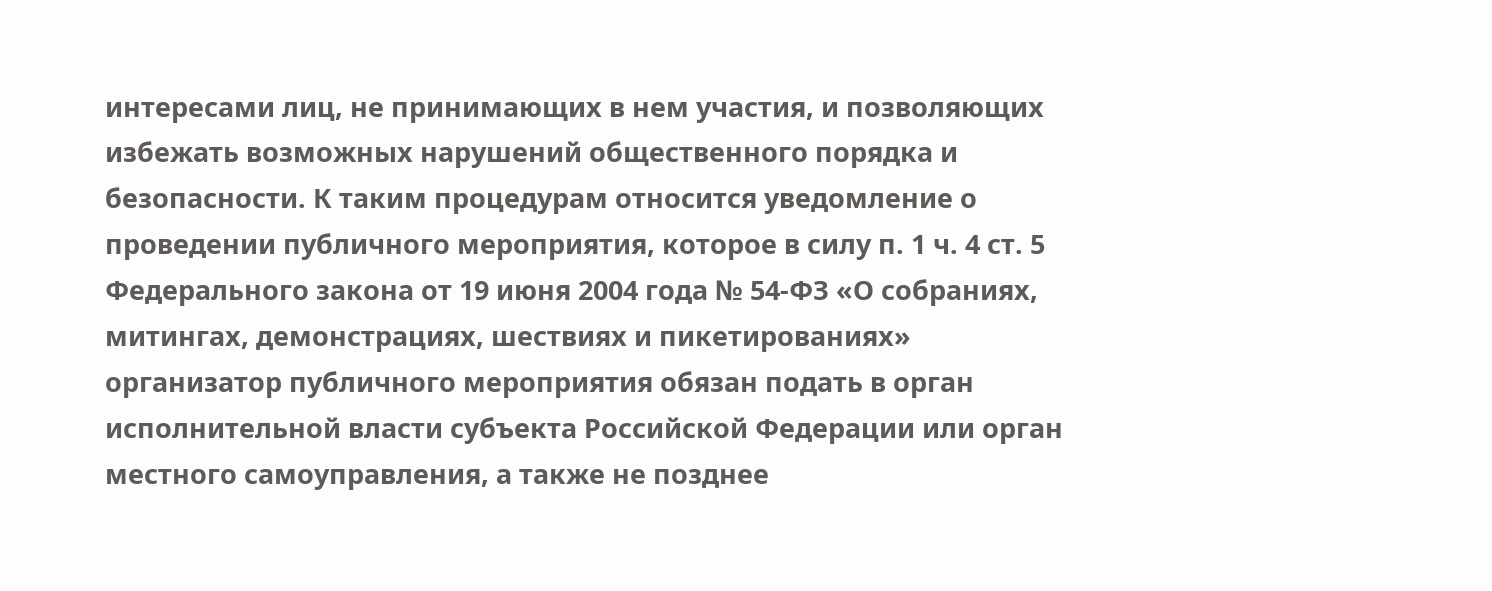интересами лиц, не принимающих в нем участия, и позволяющих избежать возможных нарушений общественного порядка и безопасности. К таким процедурам относится уведомление о проведении публичного мероприятия, которое в силу п. 1 ч. 4 ст. 5 Федерального закона от 19 июня 2004 года № 54-ФЗ «О собраниях, митингах, демонстрациях, шествиях и пикетированиях» организатор публичного мероприятия обязан подать в орган исполнительной власти субъекта Российской Федерации или орган местного самоуправления, а также не позднее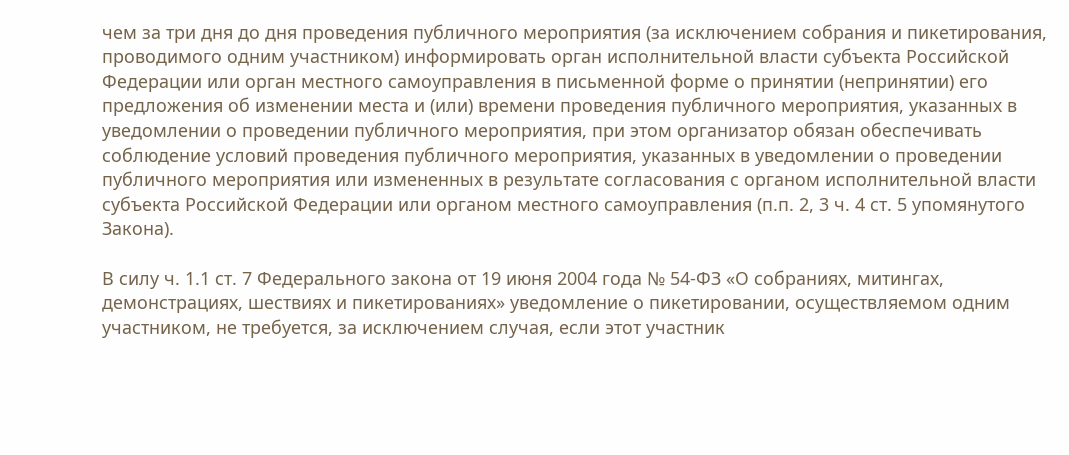чем за три дня до дня проведения публичного мероприятия (за исключением собрания и пикетирования, проводимого одним участником) информировать орган исполнительной власти субъекта Российской Федерации или орган местного самоуправления в письменной форме о принятии (непринятии) его предложения об изменении места и (или) времени проведения публичного мероприятия, указанных в уведомлении о проведении публичного мероприятия, при этом организатор обязан обеспечивать соблюдение условий проведения публичного мероприятия, указанных в уведомлении о проведении публичного мероприятия или измененных в результате согласования с органом исполнительной власти субъекта Российской Федерации или органом местного самоуправления (п.п. 2, 3 ч. 4 ст. 5 упомянутого Закона).

В силу ч. 1.1 ст. 7 Федерального закона от 19 июня 2004 года № 54-ФЗ «О собраниях, митингах, демонстрациях, шествиях и пикетированиях» уведомление о пикетировании, осуществляемом одним участником, не требуется, за исключением случая, если этот участник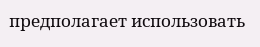предполагает использовать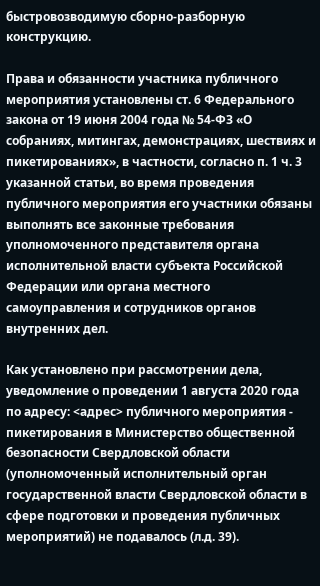быстровозводимую сборно-разборную конструкцию.

Права и обязанности участника публичного мероприятия установлены ст. 6 Федерального закона от 19 июня 2004 года № 54-ФЗ «О собраниях, митингах, демонстрациях, шествиях и пикетированиях», в частности, согласно п. 1 ч. 3 указанной статьи, во время проведения публичного мероприятия его участники обязаны выполнять все законные требования уполномоченного представителя органа исполнительной власти субъекта Российской Федерации или органа местного самоуправления и сотрудников органов внутренних дел.

Как установлено при рассмотрении дела, уведомление о проведении 1 августа 2020 года по адресу: <адрес> публичного мероприятия - пикетирования в Министерство общественной безопасности Свердловской области (уполномоченный исполнительный орган государственной власти Свердловской области в сфере подготовки и проведения публичных мероприятий) не подавалось (л.д. 39).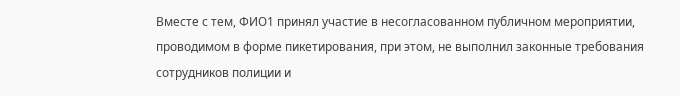Вместе с тем, ФИО1 принял участие в несогласованном публичном мероприятии, проводимом в форме пикетирования, при этом, не выполнил законные требования сотрудников полиции и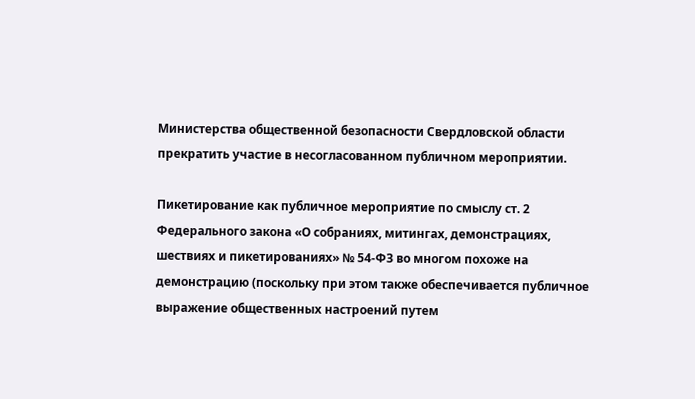Министерства общественной безопасности Свердловской области прекратить участие в несогласованном публичном мероприятии.

Пикетирование как публичное мероприятие по смыслу ст. 2 Федерального закона «О собраниях, митингах, демонстрациях, шествиях и пикетированиях» № 54-ФЗ во многом похоже на демонстрацию (поскольку при этом также обеспечивается публичное выражение общественных настроений путем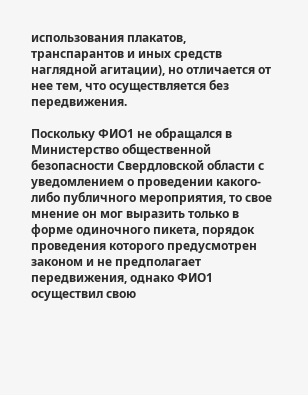использования плакатов, транспарантов и иных средств наглядной агитации), но отличается от нее тем, что осуществляется без передвижения.

Поскольку ФИО1 не обращался в Министерство общественной безопасности Свердловской области с уведомлением о проведении какого-либо публичного мероприятия, то свое мнение он мог выразить только в форме одиночного пикета, порядок проведения которого предусмотрен законом и не предполагает передвижения, однако ФИО1 осуществил свою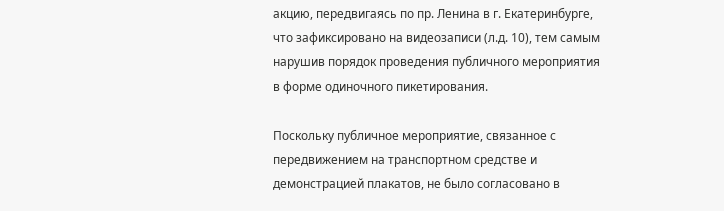акцию, передвигаясь по пр. Ленина в г. Екатеринбурге, что зафиксировано на видеозаписи (л.д. 10), тем самым нарушив порядок проведения публичного мероприятия в форме одиночного пикетирования.

Поскольку публичное мероприятие, связанное с передвижением на транспортном средстве и демонстрацией плакатов, не было согласовано в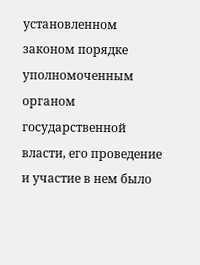установленном законом порядке уполномоченным органом государственной власти, его проведение и участие в нем было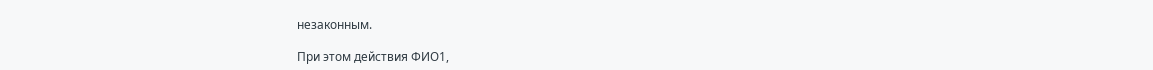незаконным.

При этом действия ФИО1,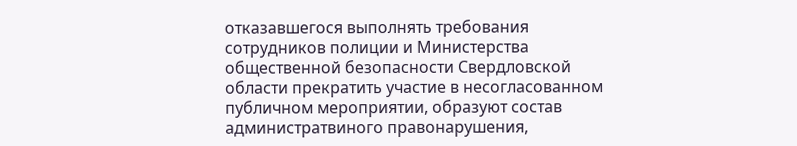отказавшегося выполнять требования сотрудников полиции и Министерства общественной безопасности Свердловской области прекратить участие в несогласованном публичном мероприятии, образуют состав администратвиного правонарушения,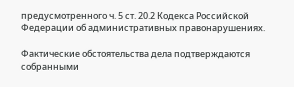предусмотренного ч. 5 ст. 20.2 Кодекса Российской Федерации об административных правонарушениях.

Фактические обстоятельства дела подтверждаются собранными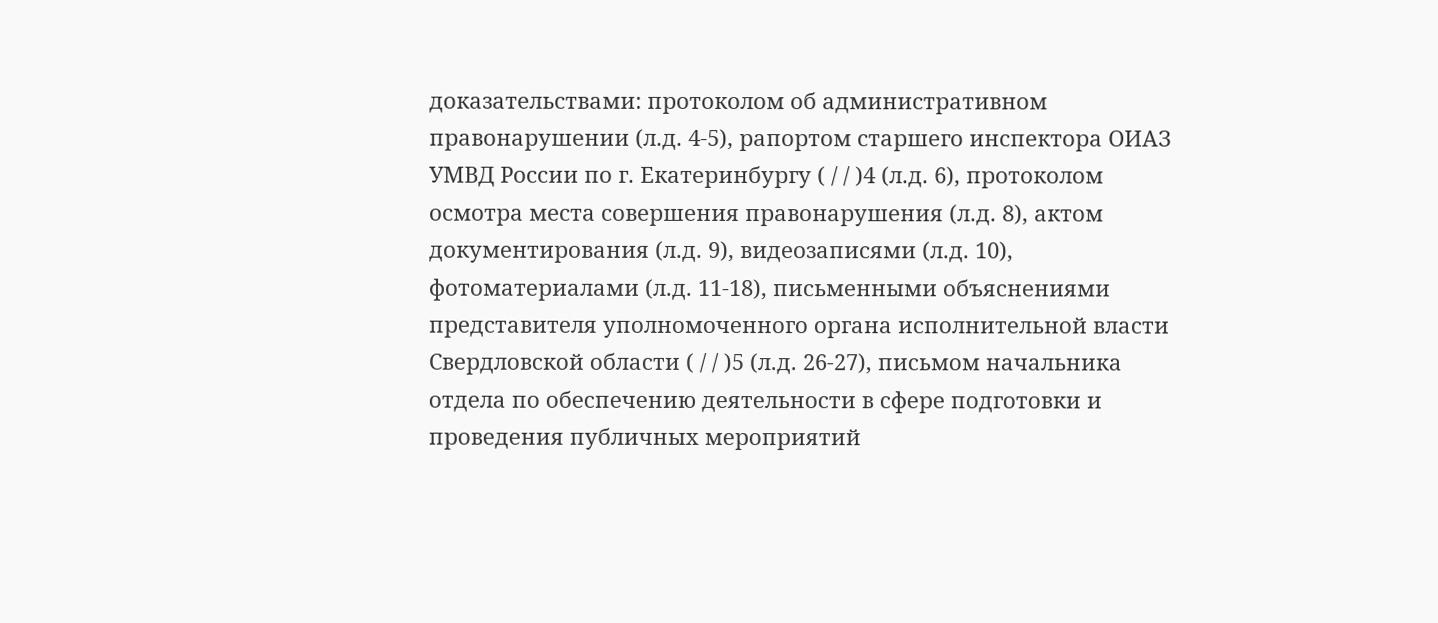доказательствами: протоколом об административном правонарушении (л.д. 4-5), рапортом старшего инспектора ОИАЗ УМВД России по г. Екатеринбургу ( / / )4 (л.д. 6), протоколом осмотра места совершения правонарушения (л.д. 8), актом документирования (л.д. 9), видеозаписями (л.д. 10), фотоматериалами (л.д. 11-18), письменными объяснениями представителя уполномоченного органа исполнительной власти Свердловской области ( / / )5 (л.д. 26-27), письмом начальника отдела по обеспечению деятельности в сфере подготовки и проведения публичных мероприятий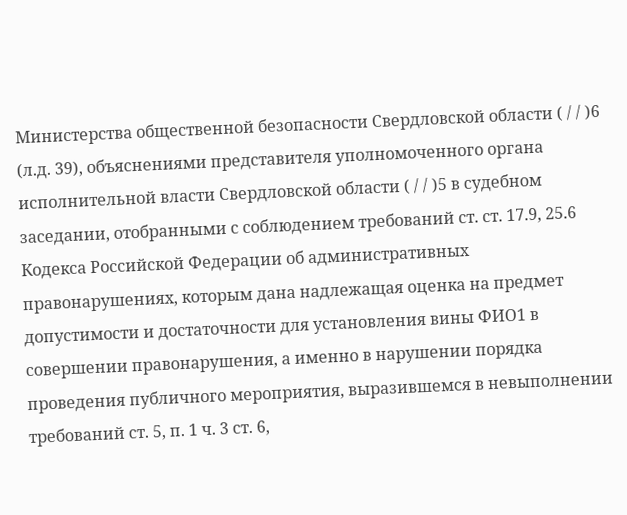Министерства общественной безопасности Свердловской области ( / / )6 (л.д. 39), объяснениями представителя уполномоченного органа исполнительной власти Свердловской области ( / / )5 в судебном заседании, отобранными с соблюдением требований ст. ст. 17.9, 25.6 Кодекса Российской Федерации об административных правонарушениях, которым дана надлежащая оценка на предмет допустимости и достаточности для установления вины ФИО1 в совершении правонарушения, а именно в нарушении порядка проведения публичного мероприятия, выразившемся в невыполнении требований ст. 5, п. 1 ч. 3 ст. 6,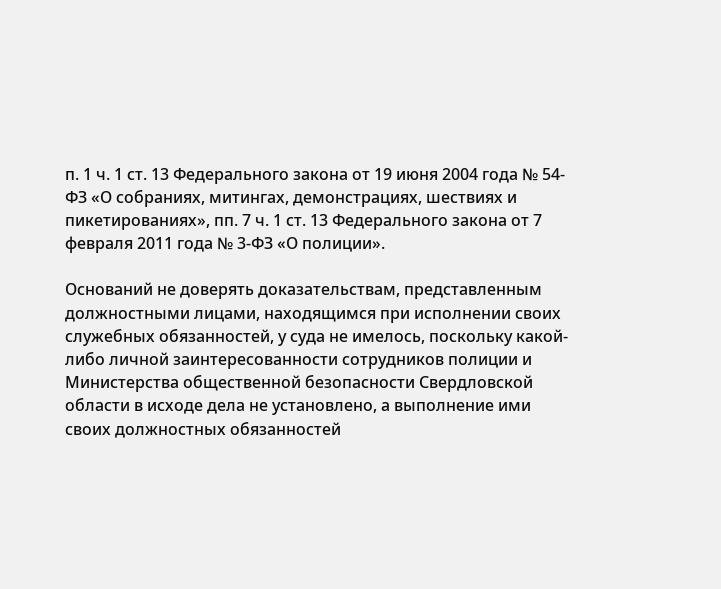п. 1 ч. 1 ст. 13 Федерального закона от 19 июня 2004 года № 54-ФЗ «О собраниях, митингах, демонстрациях, шествиях и пикетированиях», пп. 7 ч. 1 ст. 13 Федерального закона от 7 февраля 2011 года № 3-ФЗ «О полиции».

Оснований не доверять доказательствам, представленным должностными лицами, находящимся при исполнении своих служебных обязанностей, у суда не имелось, поскольку какой-либо личной заинтересованности сотрудников полиции и Министерства общественной безопасности Свердловской области в исходе дела не установлено, а выполнение ими своих должностных обязанностей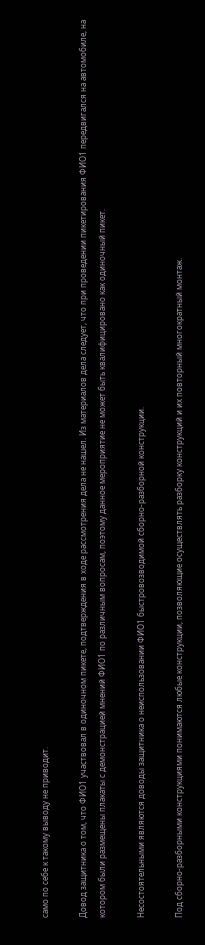само по себе к такому выводу не приводит.

Довод защитника о том, что ФИО1 участвовал в одиночном пикете, подтверждения в ходе рассмотрения дела не нашел. Из материалов дела следует, что при проведении пикетирования ФИО1 передвигался на автомобиле, на котором были размещены плакаты с демонстрацией мнений ФИО1 по различным вопросам, поэтому данное мероприятие не может быть квалифицировано как одиночный пикет.

Несостоятельными являются доводы защитника о неиспользовании ФИО1 быстровозводимой сборно-разборной конструкции.

Под сборно-разборными конструкциями понимаются любые конструкции, позволяющие осуществлять разборку конструкций и их повторный многократный монтаж.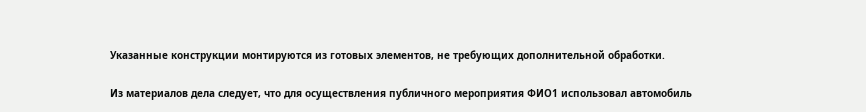Указанные конструкции монтируются из готовых элементов, не требующих дополнительной обработки.

Из материалов дела следует, что для осуществления публичного мероприятия ФИО1 использовал автомобиль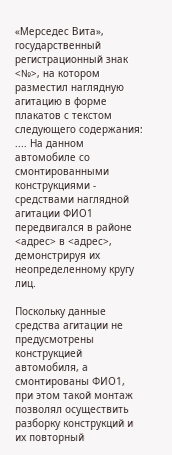«Мерседес Вита», государственный регистрационный знак <№>, на котором разместил наглядную агитацию в форме плакатов с текстом следующего содержания: .... На данном автомобиле со смонтированными конструкциями - средствами наглядной агитации ФИО1 передвигался в районе <адрес> в <адрес>, демонстрируя их неопределенному кругу лиц.

Поскольку данные средства агитации не предусмотрены конструкцией автомобиля, а смонтированы ФИО1, при этом такой монтаж позволял осуществить разборку конструкций и их повторный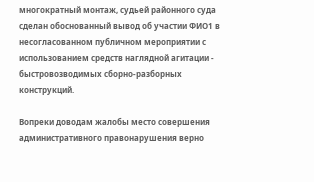многократный монтаж, судьей районного суда сделан обоснованный вывод об участии ФИО1 в несогласованном публичном мероприятии с использованием средств наглядной агитации - быстровозводимых сборно-разборных конструкций.

Вопреки доводам жалобы место совершения административного правонарушения верно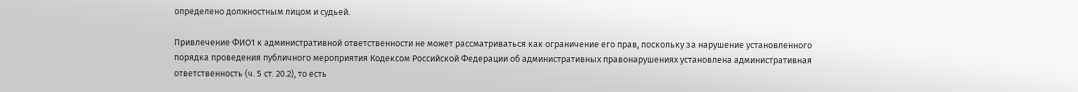определено должностным лицом и судьей.

Привлечение ФИО1 к административной ответственности не может рассматриваться как ограничение его прав, поскольку за нарушение установленного порядка проведения публичного мероприятия Кодексом Российской Федерации об административных правонарушениях установлена административная ответственность (ч. 5 ст. 20.2), то есть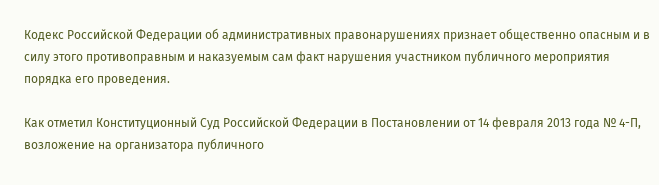Кодекс Российской Федерации об административных правонарушениях признает общественно опасным и в силу этого противоправным и наказуемым сам факт нарушения участником публичного мероприятия порядка его проведения.

Как отметил Конституционный Суд Российской Федерации в Постановлении от 14 февраля 2013 года № 4-П, возложение на организатора публичного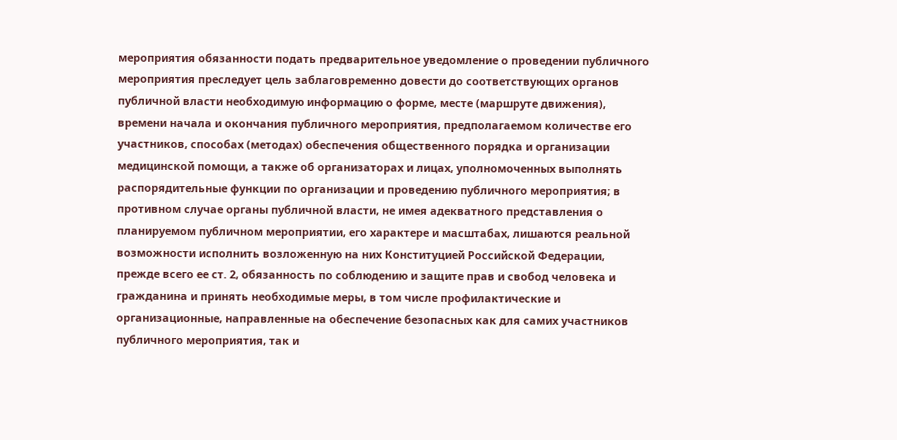мероприятия обязанности подать предварительное уведомление о проведении публичного мероприятия преследует цель заблаговременно довести до соответствующих органов публичной власти необходимую информацию о форме, месте (маршруте движения), времени начала и окончания публичного мероприятия, предполагаемом количестве его участников, способах (методах) обеспечения общественного порядка и организации медицинской помощи, а также об организаторах и лицах, уполномоченных выполнять распорядительные функции по организации и проведению публичного мероприятия; в противном случае органы публичной власти, не имея адекватного представления о планируемом публичном мероприятии, его характере и масштабах, лишаются реальной возможности исполнить возложенную на них Конституцией Российской Федерации, прежде всего ее ст. 2, обязанность по соблюдению и защите прав и свобод человека и гражданина и принять необходимые меры, в том числе профилактические и организационные, направленные на обеспечение безопасных как для самих участников публичного мероприятия, так и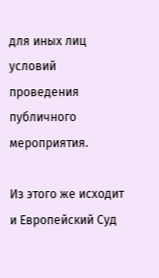для иных лиц условий проведения публичного мероприятия.

Из этого же исходит и Европейский Суд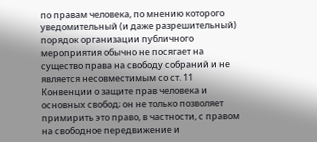по правам человека, по мнению которого уведомительный (и даже разрешительный) порядок организации публичного мероприятия обычно не посягает на существо права на свободу собраний и не является несовместимым со ст. 11 Конвенции о защите прав человека и основных свобод; он не только позволяет примирить это право, в частности, с правом на свободное передвижение и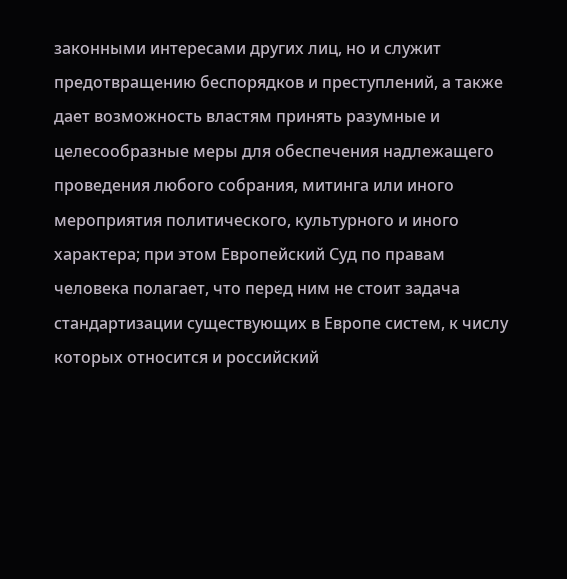законными интересами других лиц, но и служит предотвращению беспорядков и преступлений, а также дает возможность властям принять разумные и целесообразные меры для обеспечения надлежащего проведения любого собрания, митинга или иного мероприятия политического, культурного и иного характера; при этом Европейский Суд по правам человека полагает, что перед ним не стоит задача стандартизации существующих в Европе систем, к числу которых относится и российский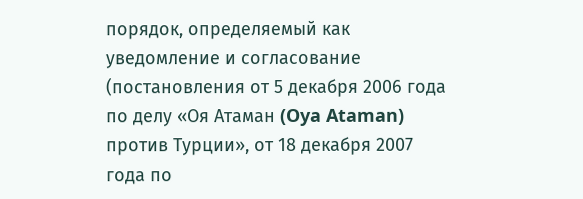порядок, определяемый как уведомление и согласование (постановления от 5 декабря 2006 года по делу «Оя Атаман (Oya Ataman) против Турции», от 18 декабря 2007 года по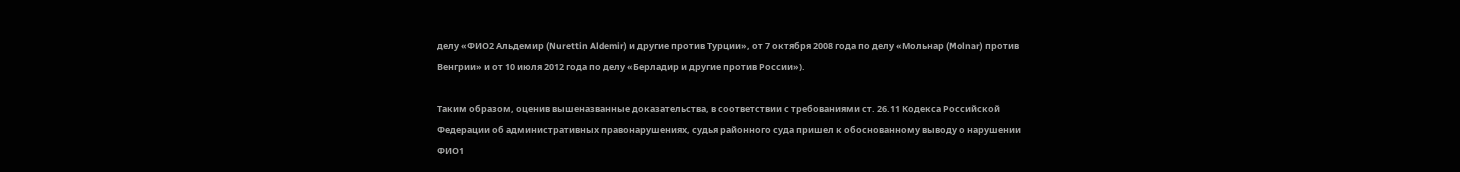делу «ФИО2 Альдемир (Nurettin Aldemir) и другие против Турции», от 7 октября 2008 года по делу «Мольнар (Molnar) против Венгрии» и от 10 июля 2012 года по делу «Берладир и другие против России»).

Таким образом, оценив вышеназванные доказательства, в соответствии с требованиями ст. 26.11 Кодекса Российской Федерации об административных правонарушениях, судья районного суда пришел к обоснованному выводу о нарушении ФИО1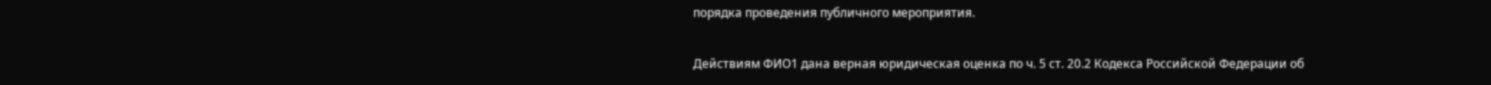порядка проведения публичного мероприятия.

Действиям ФИО1 дана верная юридическая оценка по ч. 5 ст. 20.2 Кодекса Российской Федерации об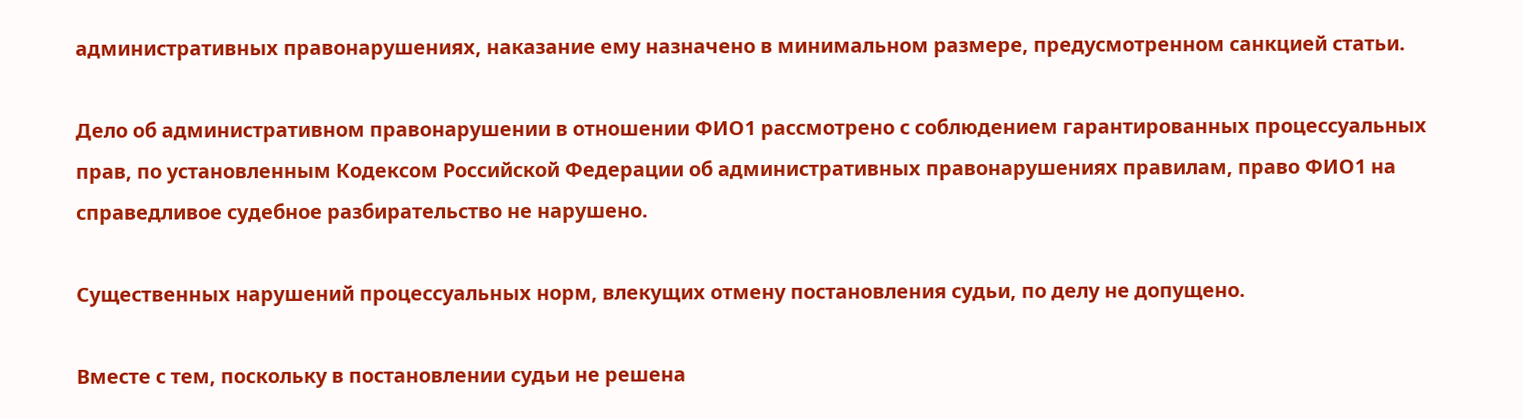административных правонарушениях, наказание ему назначено в минимальном размере, предусмотренном санкцией статьи.

Дело об административном правонарушении в отношении ФИО1 рассмотрено с соблюдением гарантированных процессуальных прав, по установленным Кодексом Российской Федерации об административных правонарушениях правилам, право ФИО1 на справедливое судебное разбирательство не нарушено.

Существенных нарушений процессуальных норм, влекущих отмену постановления судьи, по делу не допущено.

Вместе с тем, поскольку в постановлении судьи не решена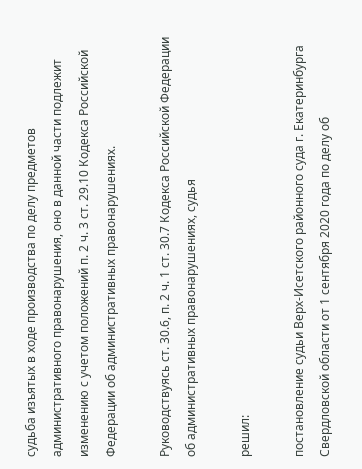судьба изъятых в ходе производства по делу предметов административного правонарушения, оно в данной части подлежит изменению с учетом положений п. 2 ч. 3 ст. 29.10 Кодекса Российской Федерации об административных правонарушениях.

Руководствуясь ст. 30.6, п. 2 ч. 1 ст. 30.7 Кодекса Российской Федерации об административных правонарушениях, судья

решил:

постановление судьи Верх-Исетского районного суда г. Екатеринбурга Свердловской области от 1 сентября 2020 года по делу об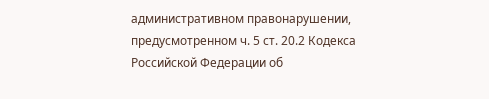административном правонарушении, предусмотренном ч. 5 ст. 20.2 Кодекса Российской Федерации об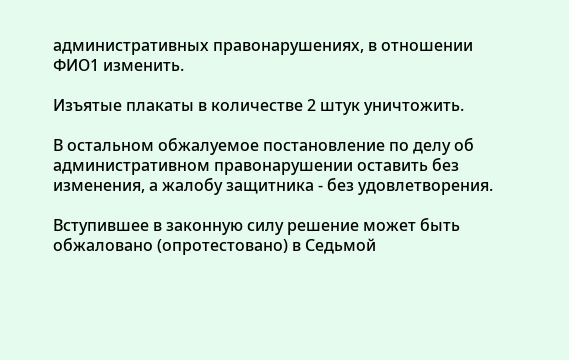административных правонарушениях, в отношении ФИО1 изменить.

Изъятые плакаты в количестве 2 штук уничтожить.

В остальном обжалуемое постановление по делу об административном правонарушении оставить без изменения, а жалобу защитника - без удовлетворения.

Вступившее в законную силу решение может быть обжаловано (опротестовано) в Седьмой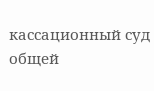кассационный суд общей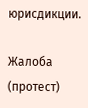юрисдикции.

Жалоба (протест)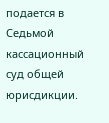подается в Седьмой кассационный суд общей юрисдикции.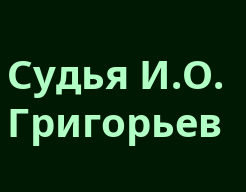Судья И.О. Григорьев